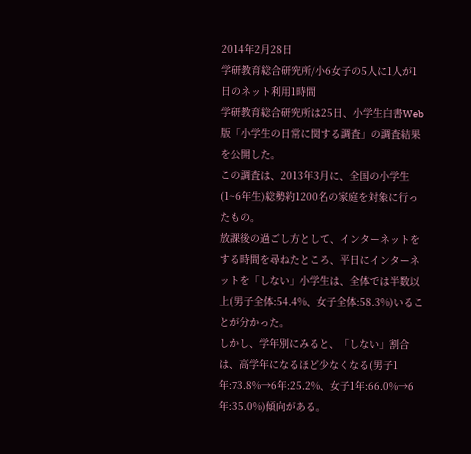2014年2月28日
学研教育総合研究所/小6女子の5人に1人が1日のネット利用1時間
学研教育総合研究所は25日、小学生白書Web版「小学生の日常に関する調査」の調査結果を公開した。
この調査は、2013年3月に、全国の小学生(1~6年生)総勢約1200名の家庭を対象に行ったもの。
放課後の過ごし方として、インターネットをする時間を尋ねたところ、平日にインターネットを「しない」小学生は、全体では半数以上(男子全体:54.4%、女子全体:58.3%)いることが分かった。
しかし、学年別にみると、「しない」割合は、高学年になるほど少なくなる(男子1年:73.8%→6年:25.2%、女子1年:66.0%→6年:35.0%)傾向がある。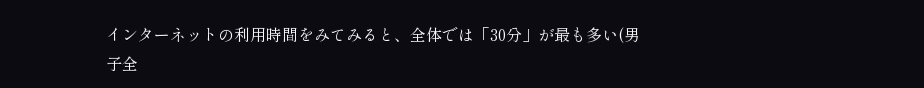インターネットの利用時間をみてみると、全体では「30分」が最も多い(男子全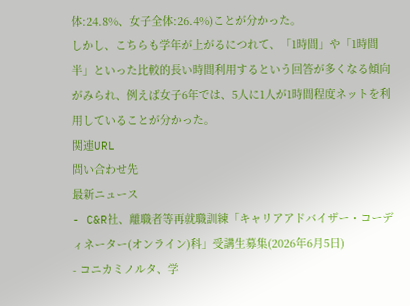体:24.8%、女子全体:26.4%)ことが分かった。
しかし、こちらも学年が上がるにつれて、「1時間」や「1時間半」といった比較的長い時間利用するという回答が多くなる傾向がみられ、例えば女子6年では、5人に1人が1時間程度ネットを利用していることが分かった。
関連URL
問い合わせ先
最新ニュース
- C&R社、離職者等再就職訓練「キャリアアドバイザー・コーディネーター(オンライン)科」受講生募集(2026年6月5日)
- コニカミノルタ、学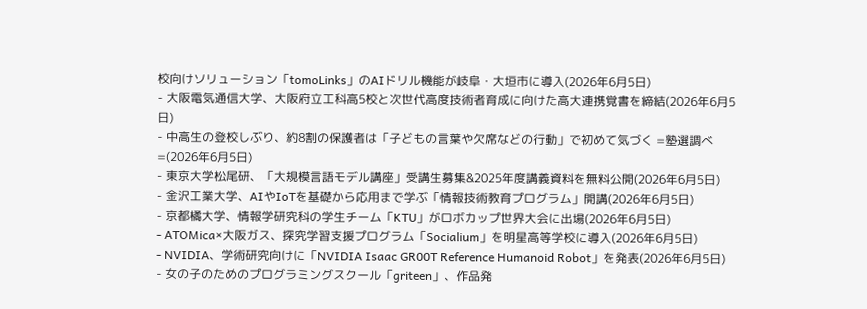校向けソリューション「tomoLinks」のAIドリル機能が岐阜・大垣市に導入(2026年6月5日)
- 大阪電気通信大学、大阪府立工科高5校と次世代高度技術者育成に向けた高大連携覚書を締結(2026年6月5日)
- 中高生の登校しぶり、約8割の保護者は「子どもの言葉や欠席などの行動」で初めて気づく =塾選調べ=(2026年6月5日)
- 東京大学松尾研、「大規模言語モデル講座」受講生募集&2025年度講義資料を無料公開(2026年6月5日)
- 金沢工業大学、AIやIoTを基礎から応用まで学ぶ「情報技術教育プログラム」開講(2026年6月5日)
- 京都橘大学、情報学研究科の学生チーム「KTU」がロボカップ世界大会に出場(2026年6月5日)
- ATOMica×大阪ガス、探究学習支援プログラム「Socialium」を明星高等学校に導入(2026年6月5日)
- NVIDIA、学術研究向けに「NVIDIA Isaac GR00T Reference Humanoid Robot」を発表(2026年6月5日)
- 女の子のためのプログラミングスクール「griteen」、作品発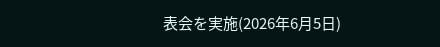表会を実施(2026年6月5日)